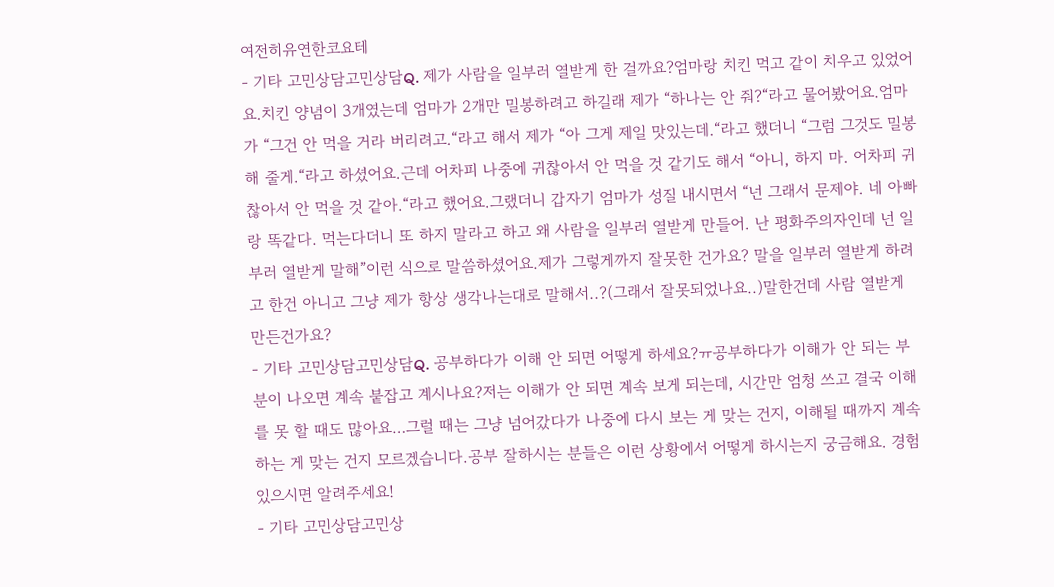여전히유연한코요테
- 기타 고민상담고민상담Q. 제가 사람을 일부러 열받게 한 걸까요?엄마랑 치킨 먹고 같이 치우고 있었어요.치킨 양념이 3개였는데 엄마가 2개만 밀봉하려고 하길래 제가 “하나는 안 줘?“라고 물어봤어요.엄마가 “그건 안 먹을 거라 버리려고.“라고 해서 제가 “아 그게 제일 맛있는데.“라고 했더니 “그럼 그것도 밀봉해 줄게.“라고 하셨어요.근데 어차피 나중에 귀찮아서 안 먹을 것 같기도 해서 “아니, 하지 마. 어차피 귀찮아서 안 먹을 것 같아.“라고 했어요.그랬더니 갑자기 엄마가 성질 내시면서 “넌 그래서 문제야. 네 아빠랑 똑같다. 먹는다더니 또 하지 말라고 하고 왜 사람을 일부러 열받게 만들어. 난 평화주의자인데 넌 일부러 열받게 말해”이런 식으로 말씀하셨어요.제가 그렇게까지 잘못한 건가요? 말을 일부러 열받게 하려고 한건 아니고 그냥 제가 항상 생각나는대로 말해서..?(그래서 잘못되었나요..)말한건데 사람 열받게 만든건가요?
- 기타 고민상담고민상담Q. 공부하다가 이해 안 되면 어떻게 하세요?ㅠ공부하다가 이해가 안 되는 부분이 나오면 계속 붙잡고 계시나요?저는 이해가 안 되면 계속 보게 되는데, 시간만 엄청 쓰고 결국 이해를 못 할 때도 많아요…그럴 때는 그냥 넘어갔다가 나중에 다시 보는 게 맞는 건지, 이해될 때까지 계속 하는 게 맞는 건지 모르겠습니다.공부 잘하시는 분들은 이런 상황에서 어떻게 하시는지 궁금해요. 경험 있으시면 알려주세요!
- 기타 고민상담고민상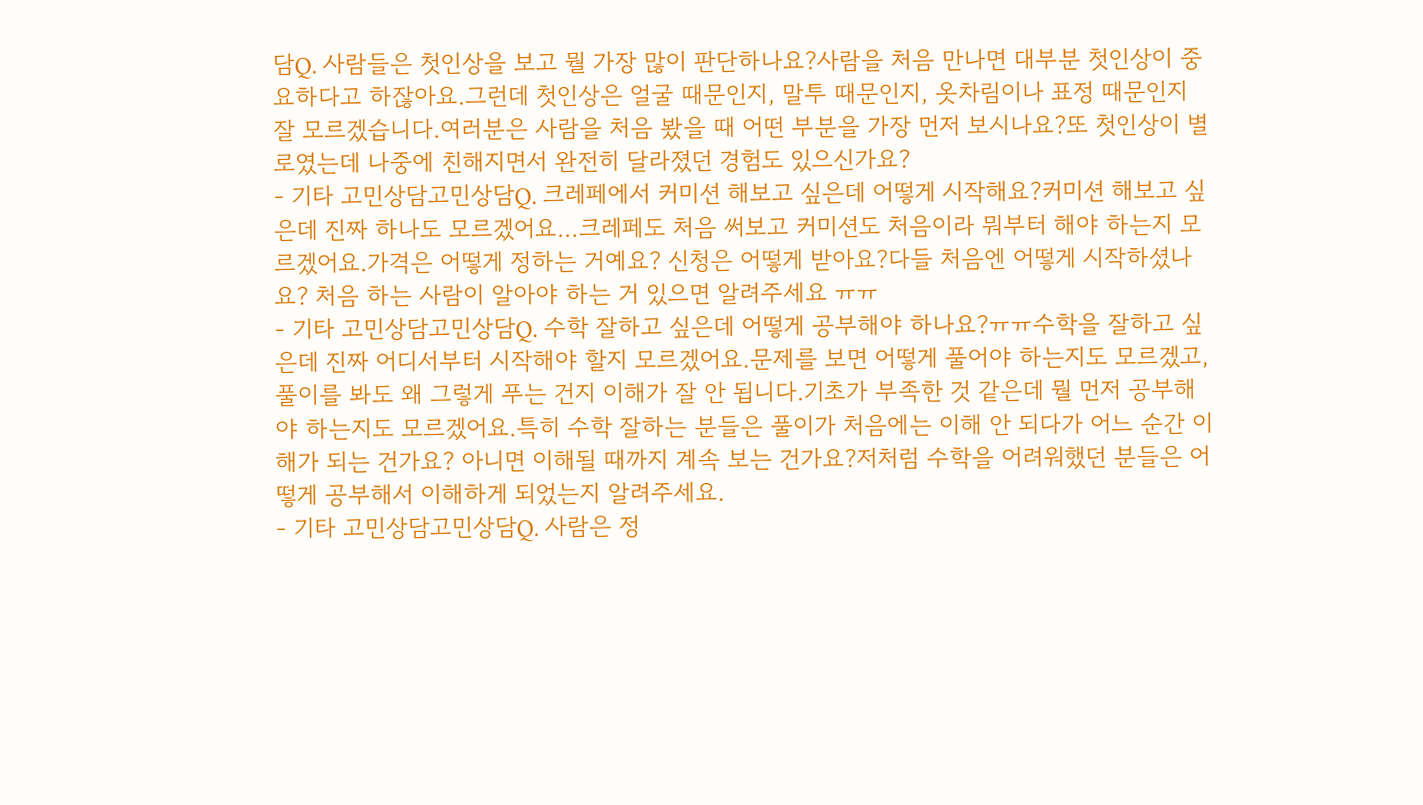담Q. 사람들은 첫인상을 보고 뭘 가장 많이 판단하나요?사람을 처음 만나면 대부분 첫인상이 중요하다고 하잖아요.그런데 첫인상은 얼굴 때문인지, 말투 때문인지, 옷차림이나 표정 때문인지 잘 모르겠습니다.여러분은 사람을 처음 봤을 때 어떤 부분을 가장 먼저 보시나요?또 첫인상이 별로였는데 나중에 친해지면서 완전히 달라졌던 경험도 있으신가요?
- 기타 고민상담고민상담Q. 크레페에서 커미션 해보고 싶은데 어떻게 시작해요?커미션 해보고 싶은데 진짜 하나도 모르겠어요…크레페도 처음 써보고 커미션도 처음이라 뭐부터 해야 하는지 모르겠어요.가격은 어떻게 정하는 거예요? 신청은 어떻게 받아요?다들 처음엔 어떻게 시작하셨나요? 처음 하는 사람이 알아야 하는 거 있으면 알려주세요 ㅠㅠ
- 기타 고민상담고민상담Q. 수학 잘하고 싶은데 어떻게 공부해야 하나요?ㅠㅠ수학을 잘하고 싶은데 진짜 어디서부터 시작해야 할지 모르겠어요.문제를 보면 어떻게 풀어야 하는지도 모르겠고, 풀이를 봐도 왜 그렇게 푸는 건지 이해가 잘 안 됩니다.기초가 부족한 것 같은데 뭘 먼저 공부해야 하는지도 모르겠어요.특히 수학 잘하는 분들은 풀이가 처음에는 이해 안 되다가 어느 순간 이해가 되는 건가요? 아니면 이해될 때까지 계속 보는 건가요?저처럼 수학을 어려워했던 분들은 어떻게 공부해서 이해하게 되었는지 알려주세요.
- 기타 고민상담고민상담Q. 사람은 정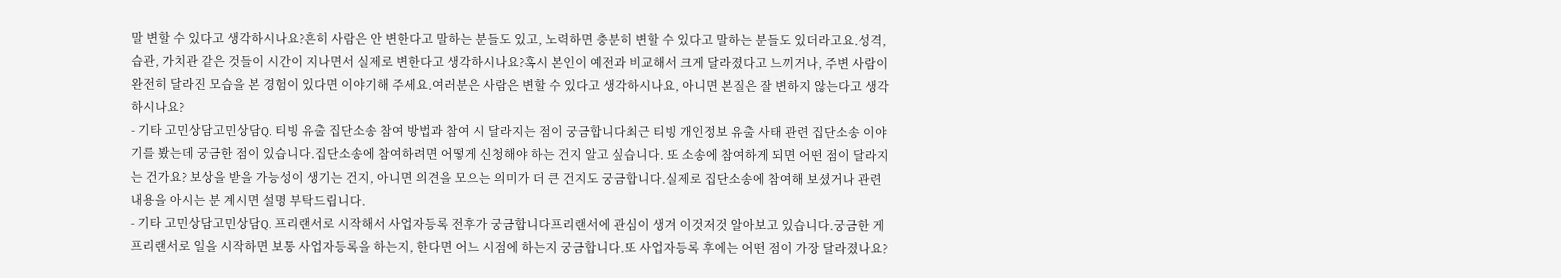말 변할 수 있다고 생각하시나요?흔히 사람은 안 변한다고 말하는 분들도 있고, 노력하면 충분히 변할 수 있다고 말하는 분들도 있더라고요.성격, 습관, 가치관 같은 것들이 시간이 지나면서 실제로 변한다고 생각하시나요?혹시 본인이 예전과 비교해서 크게 달라졌다고 느끼거나, 주변 사람이 완전히 달라진 모습을 본 경험이 있다면 이야기해 주세요.여러분은 사람은 변할 수 있다고 생각하시나요, 아니면 본질은 잘 변하지 않는다고 생각하시나요?
- 기타 고민상담고민상담Q. 티빙 유출 집단소송 참여 방법과 참여 시 달라지는 점이 궁금합니다최근 티빙 개인정보 유출 사태 관련 집단소송 이야기를 봤는데 궁금한 점이 있습니다.집단소송에 참여하려면 어떻게 신청해야 하는 건지 알고 싶습니다. 또 소송에 참여하게 되면 어떤 점이 달라지는 건가요? 보상을 받을 가능성이 생기는 건지, 아니면 의견을 모으는 의미가 더 큰 건지도 궁금합니다.실제로 집단소송에 참여해 보셨거나 관련 내용을 아시는 분 계시면 설명 부탁드립니다.
- 기타 고민상담고민상담Q. 프리랜서로 시작해서 사업자등록 전후가 궁금합니다프리랜서에 관심이 생겨 이것저것 알아보고 있습니다.궁금한 게 프리랜서로 일을 시작하면 보통 사업자등록을 하는지, 한다면 어느 시점에 하는지 궁금합니다.또 사업자등록 후에는 어떤 점이 가장 달라졌나요?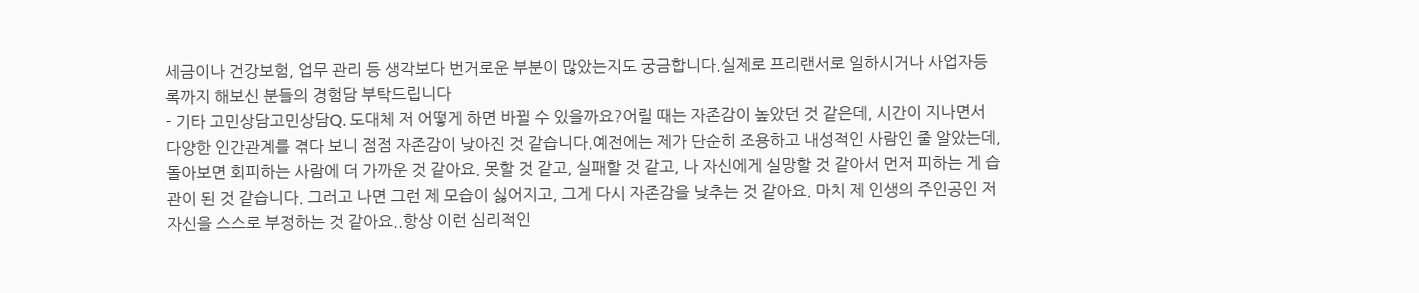세금이나 건강보험, 업무 관리 등 생각보다 번거로운 부분이 많았는지도 궁금합니다.실제로 프리랜서로 일하시거나 사업자등록까지 해보신 분들의 경험담 부탁드립니다
- 기타 고민상담고민상담Q. 도대체 저 어떻게 하면 바뀔 수 있을까요?어릴 때는 자존감이 높았던 것 같은데, 시간이 지나면서 다양한 인간관계를 겪다 보니 점점 자존감이 낮아진 것 같습니다.예전에는 제가 단순히 조용하고 내성적인 사람인 줄 알았는데, 돌아보면 회피하는 사람에 더 가까운 것 같아요. 못할 것 같고, 실패할 것 같고, 나 자신에게 실망할 것 같아서 먼저 피하는 게 습관이 된 것 같습니다. 그러고 나면 그런 제 모습이 싫어지고, 그게 다시 자존감을 낮추는 것 같아요. 마치 제 인생의 주인공인 저 자신을 스스로 부정하는 것 같아요..항상 이런 심리적인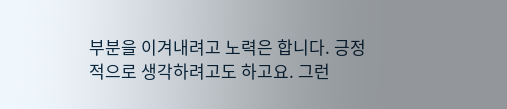부분을 이겨내려고 노력은 합니다. 긍정적으로 생각하려고도 하고요. 그런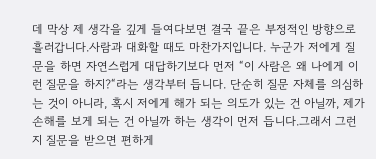데 막상 제 생각을 깊게 들여다보면 결국 끝은 부정적인 방향으로 흘러갑니다.사람과 대화할 때도 마찬가지입니다. 누군가 저에게 질문을 하면 자연스럽게 대답하기보다 먼저 “이 사람은 왜 나에게 이런 질문을 하지?“라는 생각부터 듭니다. 단순히 질문 자체를 의심하는 것이 아니라, 혹시 저에게 해가 되는 의도가 있는 건 아닐까, 제가 손해를 보게 되는 건 아닐까 하는 생각이 먼저 듭니다.그래서 그런지 질문을 받으면 편하게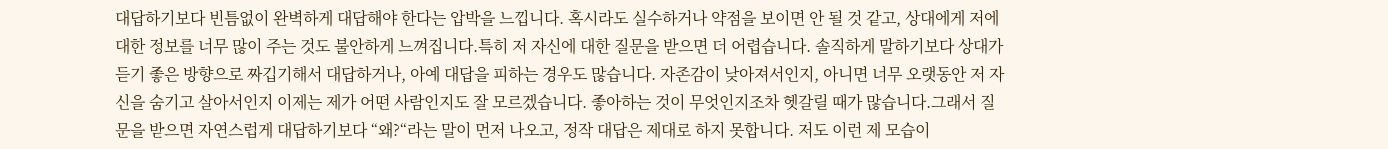대답하기보다 빈틈없이 완벽하게 대답해야 한다는 압박을 느낍니다. 혹시라도 실수하거나 약점을 보이면 안 될 것 같고, 상대에게 저에 대한 정보를 너무 많이 주는 것도 불안하게 느껴집니다.특히 저 자신에 대한 질문을 받으면 더 어렵습니다. 솔직하게 말하기보다 상대가 듣기 좋은 방향으로 짜깁기해서 대답하거나, 아예 대답을 피하는 경우도 많습니다. 자존감이 낮아져서인지, 아니면 너무 오랫동안 저 자신을 숨기고 살아서인지 이제는 제가 어떤 사람인지도 잘 모르겠습니다. 좋아하는 것이 무엇인지조차 헷갈릴 때가 많습니다.그래서 질문을 받으면 자연스럽게 대답하기보다 “왜?“라는 말이 먼저 나오고, 정작 대답은 제대로 하지 못합니다. 저도 이런 제 모습이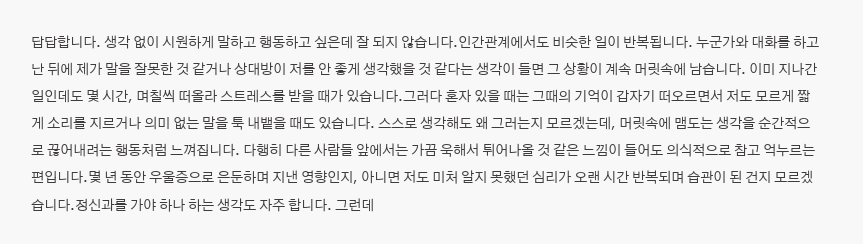답답합니다. 생각 없이 시원하게 말하고 행동하고 싶은데 잘 되지 않습니다.인간관계에서도 비슷한 일이 반복됩니다. 누군가와 대화를 하고 난 뒤에 제가 말을 잘못한 것 같거나 상대방이 저를 안 좋게 생각했을 것 같다는 생각이 들면 그 상황이 계속 머릿속에 남습니다. 이미 지나간 일인데도 몇 시간, 며칠씩 떠올라 스트레스를 받을 때가 있습니다.그러다 혼자 있을 때는 그때의 기억이 갑자기 떠오르면서 저도 모르게 짧게 소리를 지르거나 의미 없는 말을 툭 내뱉을 때도 있습니다. 스스로 생각해도 왜 그러는지 모르겠는데, 머릿속에 맴도는 생각을 순간적으로 끊어내려는 행동처럼 느껴집니다. 다행히 다른 사람들 앞에서는 가끔 욱해서 튀어나올 것 같은 느낌이 들어도 의식적으로 참고 억누르는 편입니다.몇 년 동안 우울증으로 은둔하며 지낸 영향인지, 아니면 저도 미처 알지 못했던 심리가 오랜 시간 반복되며 습관이 된 건지 모르겠습니다.정신과를 가야 하나 하는 생각도 자주 합니다. 그런데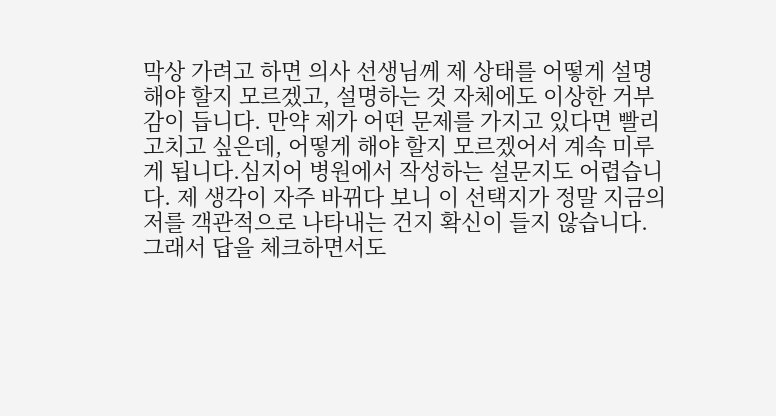막상 가려고 하면 의사 선생님께 제 상태를 어떻게 설명해야 할지 모르겠고, 설명하는 것 자체에도 이상한 거부감이 듭니다. 만약 제가 어떤 문제를 가지고 있다면 빨리 고치고 싶은데, 어떻게 해야 할지 모르겠어서 계속 미루게 됩니다.심지어 병원에서 작성하는 설문지도 어렵습니다. 제 생각이 자주 바뀌다 보니 이 선택지가 정말 지금의 저를 객관적으로 나타내는 건지 확신이 들지 않습니다. 그래서 답을 체크하면서도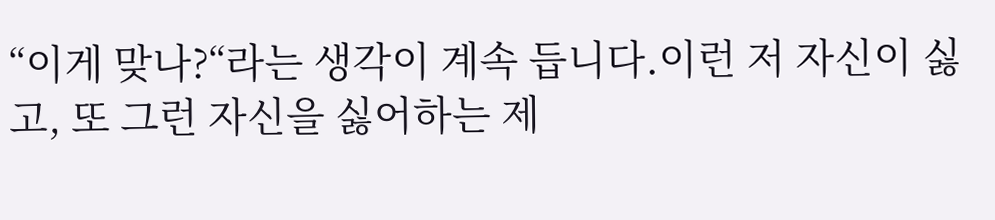“이게 맞나?“라는 생각이 계속 듭니다.이런 저 자신이 싫고, 또 그런 자신을 싫어하는 제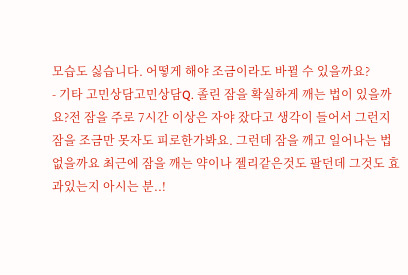모습도 싫습니다. 어떻게 해야 조금이라도 바뀔 수 있을까요?
- 기타 고민상담고민상담Q. 졸린 잠을 확실하게 깨는 법이 있을까요?전 잠을 주로 7시간 이상은 자야 잤다고 생각이 들어서 그런지 잠을 조금만 못자도 피로한가봐요. 그런데 잠을 깨고 일어나는 법 없을까요 최근에 잠을 깨는 약이나 젤리같은것도 팔던데 그것도 효과있는지 아시는 분..!